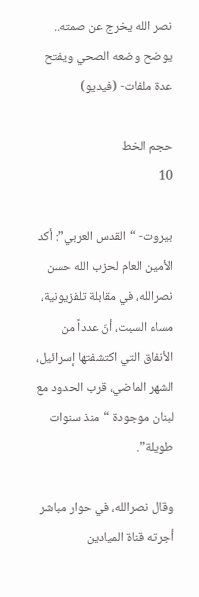نصر الله يخرج عن صمته.. يوضح وضعه الصحي ويفتح عدة ملفات- (فيديو)

حجم الخط
10

بيروت- “القدس العربي”: أكد الأمين العام لحزب الله حسن نصرالله، في مقابلة تلفزيونية، مساء السبت، أنّ عدداً من الأنفاق التي اكتشفتها إسرائيل، الشهر الماضي، قرب الحدود مع لبنان موجودة “منذ سنوات طويلة”.

وقال نصرالله، في حوار مباشر أجرته قناة الميادين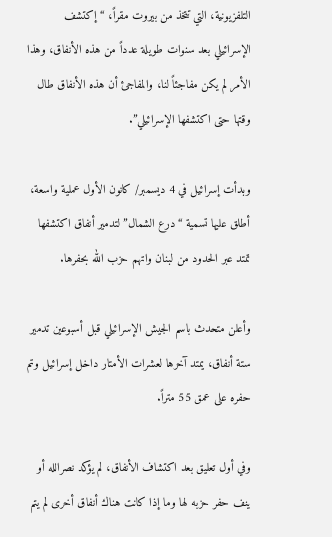التلفزيونية، التي تتخذ من بيروت مقراً، “إكتشف الإسرائيلي بعد سنوات طويلة عدداً من هذه الأنفاق، وهذا الأمر لم يكن مفاجئاً لنا، والمفاجئ أن هذه الأنفاق طال وقتها حتى اكتشفها الإسرائيلي”.

وبدأت إسرائيل في 4 ديسمبر/ كانون الأول عملية واسعة، أطلق عليها تسمية “درع الشمال” لتدمير أنفاق اكتشفها تمتد عبر الحدود من لبنان واتهم حزب الله بحفرها.

وأعلن متحدث باسم الجيش الإسرائيلي قبل أسبوعين تدمير ستة أنفاق، يمتد آخرها لعشرات الأمتار داخل إسرائيل وتم حفره على عمق 55 متراً.

وفي أول تعليق بعد اكتشاف الأنفاق، لم يؤكد نصرالله أو ينف حفر حزبه لها وما إذا كانت هناك أنفاق أخرى لم يتم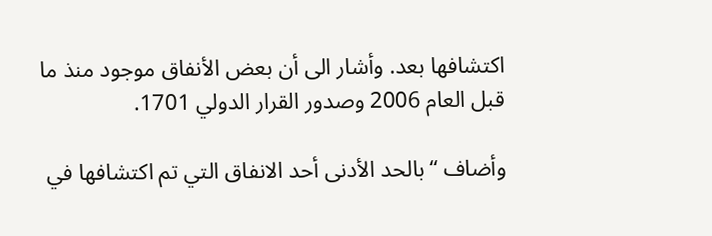اكتشافها بعد. وأشار الى أن بعض الأنفاق موجود منذ ما قبل العام 2006 وصدور القرار الدولي 1701.

وأضاف “بالحد الأدنى أحد الانفاق التي تم اكتشافها في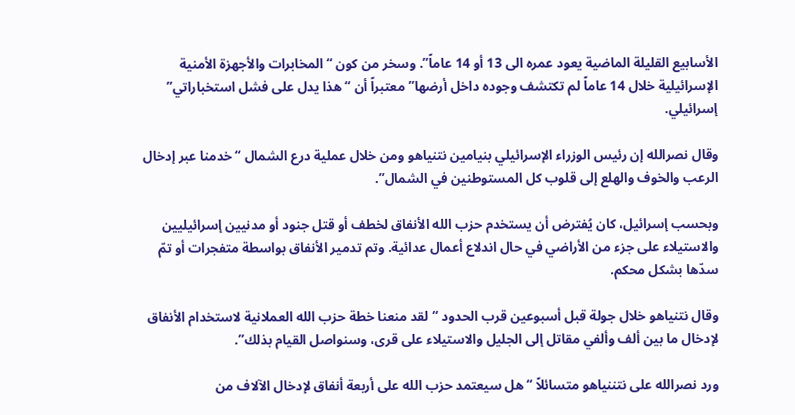الأسابيع القليلة الماضية يعود عمره الى 13 أو 14 عاماً”. وسخر من كون “المخابرات والأجهزة الأمنية الإسرائيلية خلال 14 عاماً لم تكتشف وجوده داخل أرضها” معتبراً أن “هذا يدل على فشل استخباراتي” إسرائيلي.

وقال نصرالله إن رئيس الوزراء الإسرائيلي بنيامين نتنياهو ومن خلال عملية درع الشمال “خدمنا عبر إدخال الرعب والخوف والهلع إلى قلوب كل المستوطنين في الشمال”.

وبحسب إسرائيل، كان يُفترض أن يستخدم حزب الله الأنفاق لخطف أو قتل جنود أو مدنيين إسرائيليين والاستيلاء على جزء من الأراضي في حال اندلاع أعمال عدائية. وتم تدمير الأنفاق بواسطة متفجرات أو تمّ سدّها بشكل محكم.

وقال نتنياهو خلال جولة قبل أسبوعين قرب الحدود “لقد منعنا خطة حزب الله العملانية لاستخدام الأنفاق لإدخال ما بين ألف وألفي مقاتل إلى الجليل والاستيلاء على قرى، وسنواصل القيام بذلك”.

ورد نصرالله على نتننياهو متسائلاً “هل سيعتمد حزب الله على أربعة أنفاق لإدخال الآلاف من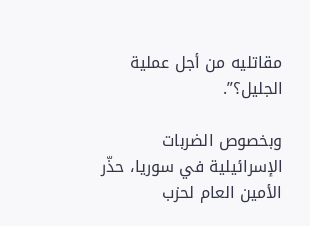مقاتليه من أجل عملية الجليل؟”.

وبخصوص الضربات الإسرائيلية في سوريا، حذّر الأمين العام لحزب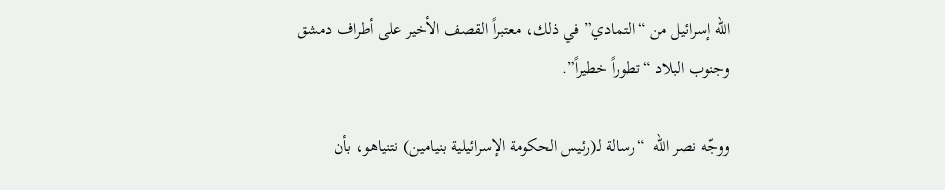الله إسرائيل من “التمادي” في ذلك، معتبراً القصف الأخير على أطراف دمشق وجنوب البلاد “تطوراً خطيراً”.

ووجّه نصر الله  “رسالة لـ(رئيس الحكومة الإسرائيلية بنيامين) نتنياهو، بأن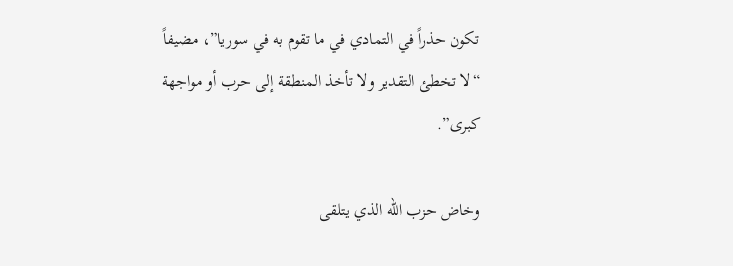تكون حذراً في التمادي في ما تقوم به في سوريا”، مضيفاً “لا تخطئ التقدير ولا تأخذ المنطقة إلى حرب أو مواجهة كبرى”.

وخاض حزب الله الذي يتلقى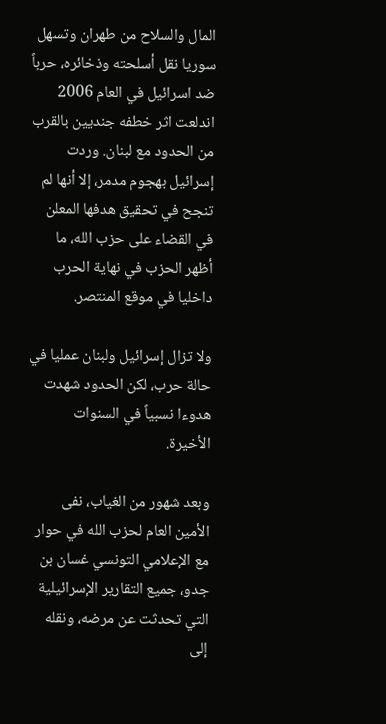المال والسلاح من طهران وتسهل سوريا نقل أسلحته وذخائره، حرباً ضد اسرائيل في العام 2006 اندلعت اثر خطفه جنديين بالقرب من الحدود مع لبنان. وردت إسرائيل بهجوم مدمر، إلا أنها لم تنجح في تحقيق هدفها المعلن في القضاء على حزب الله، ما أظهر الحزب في نهاية الحرب داخليا في موقع المنتصر.

ولا تزال إسرائيل ولبنان عمليا في حالة حرب، لكن الحدود شهدت هدوءا نسبياً في السنوات الأخيرة.

وبعد شهور من الغياب، نفى الأمين العام لحزب الله في حوار مع الإعلامي التونسي غسان بن جدو، جميع التقارير الإسرائيلية التي تحدثت عن مرضه، ونقله إلى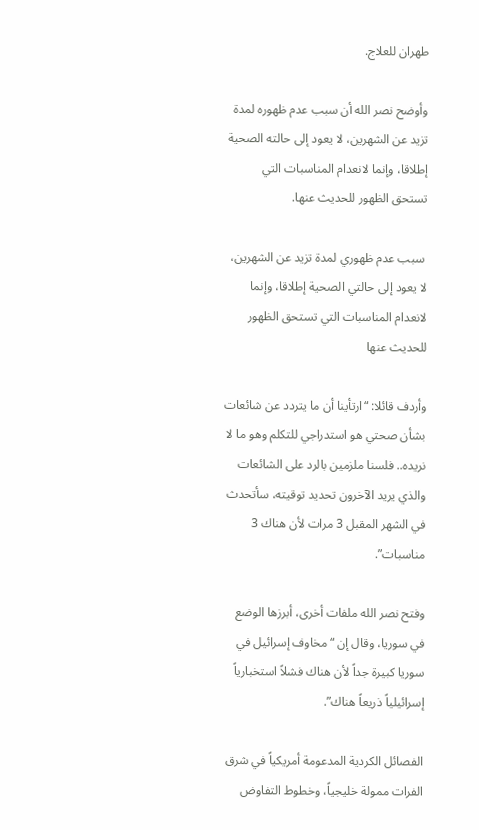طهران للعلاج.

وأوضح نصر الله أن سبب عدم ظهوره لمدة تزيد عن الشهرين، لا يعود إلى حالته الصحية إطلاقا، وإنما لانعدام المناسبات التي تستحق الظهور للحديث عنها.

 سبب عدم ظهوري لمدة تزيد عن الشهرين، لا يعود إلى حالتي الصحية إطلاقا، وإنما لانعدام المناسبات التي تستحق الظهور للحديث عنها

وأردف قائلا: “ارتأينا أن ما يتردد عن شائعات بشأن صحتي هو استدراجي للتكلم وهو ما لا نريده.. فلسنا ملزمين بالرد على الشائعات والذي يريد الآخرون تحديد توقيته، سأتحدث في الشهر المقبل 3 مرات لأن هناك 3 مناسبات”.

وفتح نصر الله ملفات أخرى، أبرزها الوضع في سوريا، وقال إن “مخاوف إسرائيل في سوريا كبيرة جداً لأن هناك فشلاً استخبارياً إسرائيلياً ذريعاً هناك”.

الفصائل الكردية المدعومة أمريكياً في شرق الفرات ممولة خليجياً، وخطوط التفاوض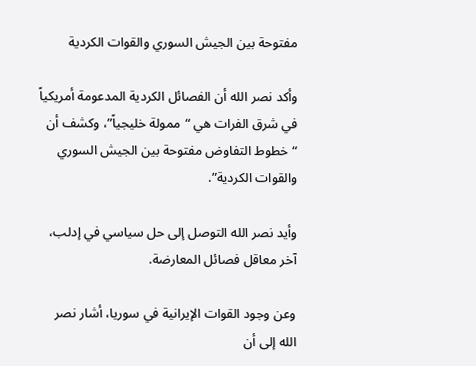مفتوحة بين الجيش السوري والقوات الكردية

وأكد نصر الله أن الفصائل الكردية المدعومة أمريكياً في شرق الفرات هي “ممولة خليجياً”، وكشف أن “خطوط التفاوض مفتوحة بين الجيش السوري والقوات الكردية”.

وأيد نصر الله التوصل إلى حل سياسي في إدلب، آخر معاقل فصائل المعارضة.

وعن وجود القوات الإيرانية في سوريا، أشار نصر الله إلى أن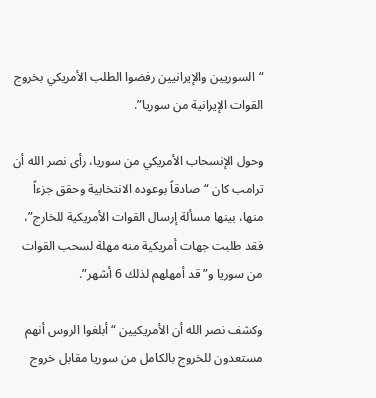“السوريين والإيرانيين رفضوا الطلب الأمريكي بخروج القوات الإيرانية من سوريا”.

وحول الإنسحاب الأمريكي من سوريا، رأى نصر الله أن ترامب كان “صادقاً بوعوده الانتخابية وحقق جزءاً منها، بينها مسألة إرسال القوات الأمريكية للخارج”، فقد طلبت جهات أمريكية منه مهلة لسحب القوات من سوريا و”قد أمهلهم لذلك 6 أشهر”.

وكشف نصر الله أن الأمريكيين “أبلغوا الروس أنهم مستعدون للخروج بالكامل من سوريا مقابل خروج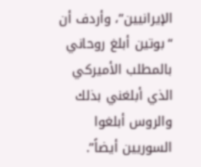الإيرانيين”، وأردف أن “بوتين أبلغ روحاني بالمطلب الأميركي الذي أبلغني بذلك والروس أبلغوا السوريين أيضاً”.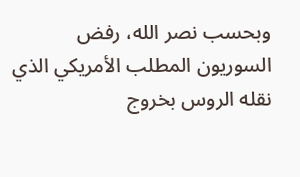وبحسب نصر الله، رفض السوريون المطلب الأمريكي الذي نقله الروس بخروج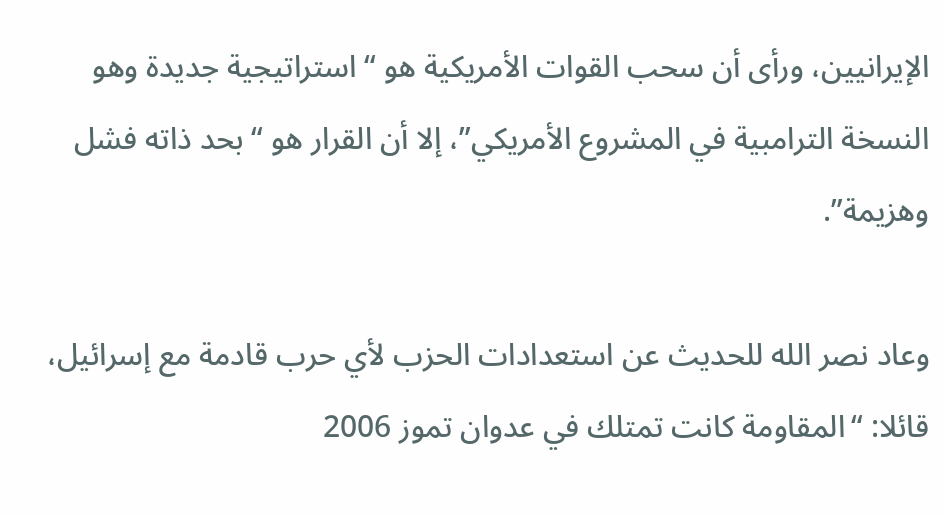الإيرانيين، ورأى أن سحب القوات الأمريكية هو “استراتيجية جديدة وهو النسخة الترامبية في المشروع الأمريكي”، إلا أن القرار هو “بحد ذاته فشل وهزيمة”.

وعاد نصر الله للحديث عن استعدادات الحزب لأي حرب قادمة مع إسرائيل، قائلا: “المقاومة كانت تمتلك في عدوان تموز 2006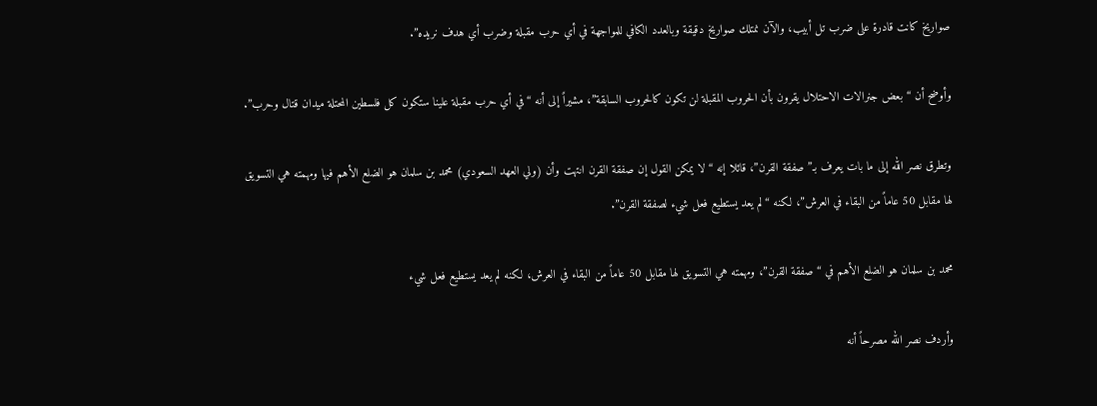صواريخ كانت قادرة على ضرب تل أبيب، والآن نمتلك صواريخ دقيقة وبالعدد الكافي للمواجهة في أي حرب مقبلة وضرب أي هدف نريده”.

وأوضح أن “بعض جنرالات الاحتلال يقرون بأن الحروب المقبلة لن تكون كالحروب السابقة”، مشيراً إلى أنه “في أي حرب مقبلة علينا ستكون كل فلسطين المحتلة ميدان قتال وحرب”.

وتطرق نصر الله إلى ما بات يعرف بـ”صفقة القرن”، قائلا إنه “لا يمكن القول إن صفقة القرن انتهت وأن (ولي العهد السعودي) محمد بن سلمان هو الضلع الأهم فيها ومهمته هي التسويق لها مقابل 50 عاماً من البقاء في العرش”، لكنه “لم يعد يستطيع فعل شيء لصفقة القرن”.

محمد بن سلمان هو الضلع الأهم في “صفقة القرن”، ومهمته هي التسويق لها مقابل 50 عاماً من البقاء في العرش، لكنه لم يعد يستطيع فعل شيء

وأردف نصر الله مصرحاً أنه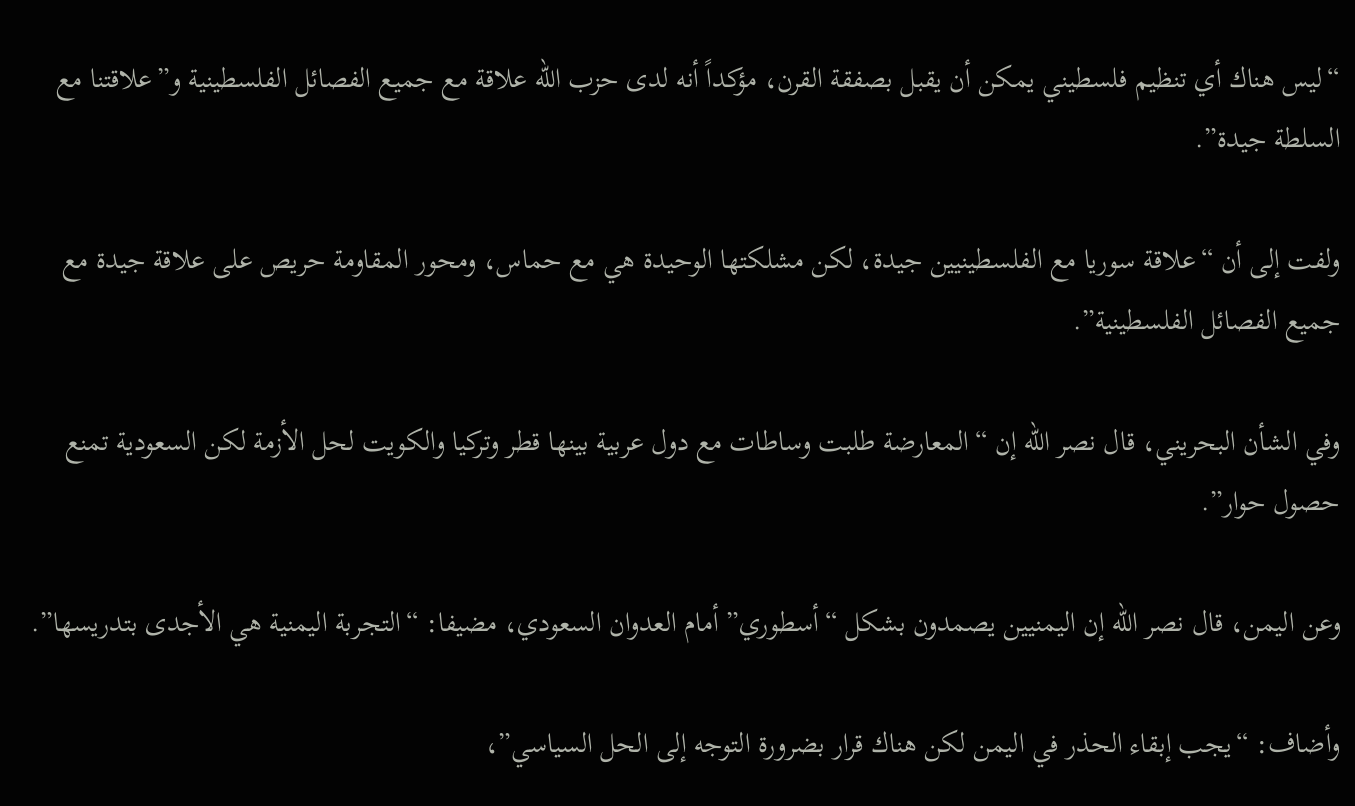“ليس هناك أي تنظيم فلسطيني يمكن أن يقبل بصفقة القرن، مؤكداً أنه لدى حزب الله علاقة مع جميع الفصائل الفلسطينية و”علاقتنا مع السلطة جيدة”.

ولفت إلى أن “علاقة سوريا مع الفلسطينيين جيدة، لكن مشلكتها الوحيدة هي مع حماس، ومحور المقاومة حريص على علاقة جيدة مع جميع الفصائل الفلسطينية”.

وفي الشأن البحريني، قال نصر الله إن “المعارضة طلبت وساطات مع دول عربية بينها قطر وتركيا والكويت لحل الأزمة لكن السعودية تمنع حصول حوار”.

وعن اليمن، قال نصر الله إن اليمنيين يصمدون بشكل “أسطوري” أمام العدوان السعودي، مضيفا: “التجربة اليمنية هي الأجدى بتدريسها”.

وأضاف: “يجب إبقاء الحذر في اليمن لكن هناك قرار بضرورة التوجه إلى الحل السياسي”،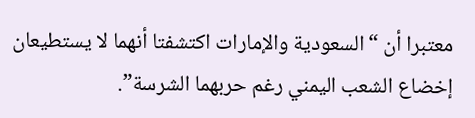معتبرا أن “السعودية والإمارات اكتشفتا أنهما لا يستطيعان إخضاع الشعب اليمني رغم حربهما الشرسة”.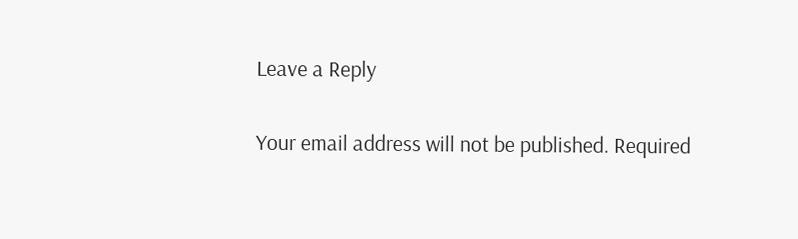Leave a Reply

Your email address will not be published. Required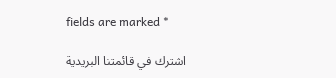fields are marked *

اشترك في قائمتنا البريدية